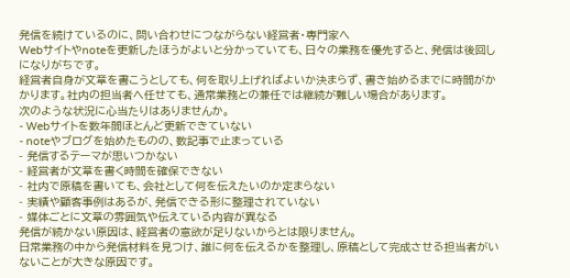発信を続けているのに、問い合わせにつながらない経営者・専門家へ
Webサイトやnoteを更新したほうがよいと分かっていても、日々の業務を優先すると、発信は後回しになりがちです。
経営者自身が文章を書こうとしても、何を取り上げればよいか決まらず、書き始めるまでに時間がかかります。社内の担当者へ任せても、通常業務との兼任では継続が難しい場合があります。
次のような状況に心当たりはありませんか。
- Webサイトを数年間ほとんど更新できていない
- noteやブログを始めたものの、数記事で止まっている
- 発信するテーマが思いつかない
- 経営者が文章を書く時間を確保できない
- 社内で原稿を書いても、会社として何を伝えたいのか定まらない
- 実績や顧客事例はあるが、発信できる形に整理されていない
- 媒体ごとに文章の雰囲気や伝えている内容が異なる
発信が続かない原因は、経営者の意欲が足りないからとは限りません。
日常業務の中から発信材料を見つけ、誰に何を伝えるかを整理し、原稿として完成させる担当者がいないことが大きな原因です。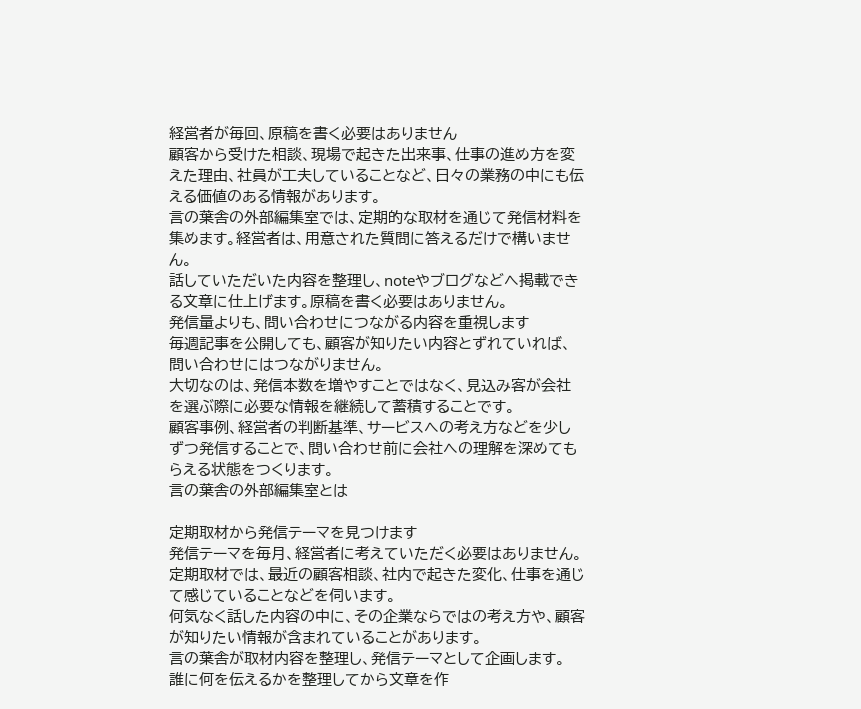経営者が毎回、原稿を書く必要はありません
顧客から受けた相談、現場で起きた出来事、仕事の進め方を変えた理由、社員が工夫していることなど、日々の業務の中にも伝える価値のある情報があります。
言の葉舎の外部編集室では、定期的な取材を通じて発信材料を集めます。経営者は、用意された質問に答えるだけで構いません。
話していただいた内容を整理し、noteやブログなどへ掲載できる文章に仕上げます。原稿を書く必要はありません。
発信量よりも、問い合わせにつながる内容を重視します
毎週記事を公開しても、顧客が知りたい内容とずれていれば、問い合わせにはつながりません。
大切なのは、発信本数を増やすことではなく、見込み客が会社を選ぶ際に必要な情報を継続して蓄積することです。
顧客事例、経営者の判断基準、サービスへの考え方などを少しずつ発信することで、問い合わせ前に会社への理解を深めてもらえる状態をつくります。
言の葉舎の外部編集室とは

定期取材から発信テーマを見つけます
発信テーマを毎月、経営者に考えていただく必要はありません。
定期取材では、最近の顧客相談、社内で起きた変化、仕事を通じて感じていることなどを伺います。
何気なく話した内容の中に、その企業ならではの考え方や、顧客が知りたい情報が含まれていることがあります。
言の葉舎が取材内容を整理し、発信テーマとして企画します。
誰に何を伝えるかを整理してから文章を作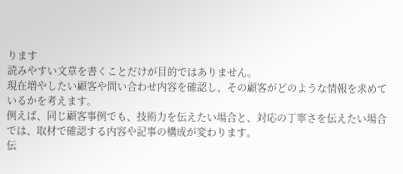ります
読みやすい文章を書くことだけが目的ではありません。
現在増やしたい顧客や問い合わせ内容を確認し、その顧客がどのような情報を求めているかを考えます。
例えば、同じ顧客事例でも、技術力を伝えたい場合と、対応の丁寧さを伝えたい場合では、取材で確認する内容や記事の構成が変わります。
伝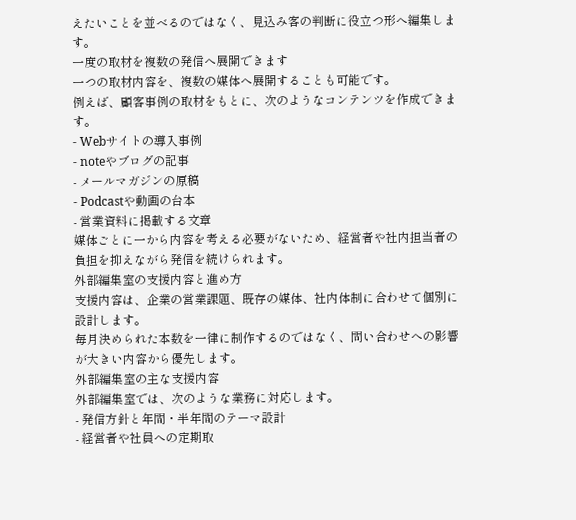えたいことを並べるのではなく、見込み客の判断に役立つ形へ編集します。
一度の取材を複数の発信へ展開できます
一つの取材内容を、複数の媒体へ展開することも可能です。
例えば、顧客事例の取材をもとに、次のようなコンテンツを作成できます。
- Webサイトの導入事例
- noteやブログの記事
- メールマガジンの原稿
- Podcastや動画の台本
- 営業資料に掲載する文章
媒体ごとに一から内容を考える必要がないため、経営者や社内担当者の負担を抑えながら発信を続けられます。
外部編集室の支援内容と進め方
支援内容は、企業の営業課題、既存の媒体、社内体制に合わせて個別に設計します。
毎月決められた本数を一律に制作するのではなく、問い合わせへの影響が大きい内容から優先します。
外部編集室の主な支援内容
外部編集室では、次のような業務に対応します。
- 発信方針と年間・半年間のテーマ設計
- 経営者や社員への定期取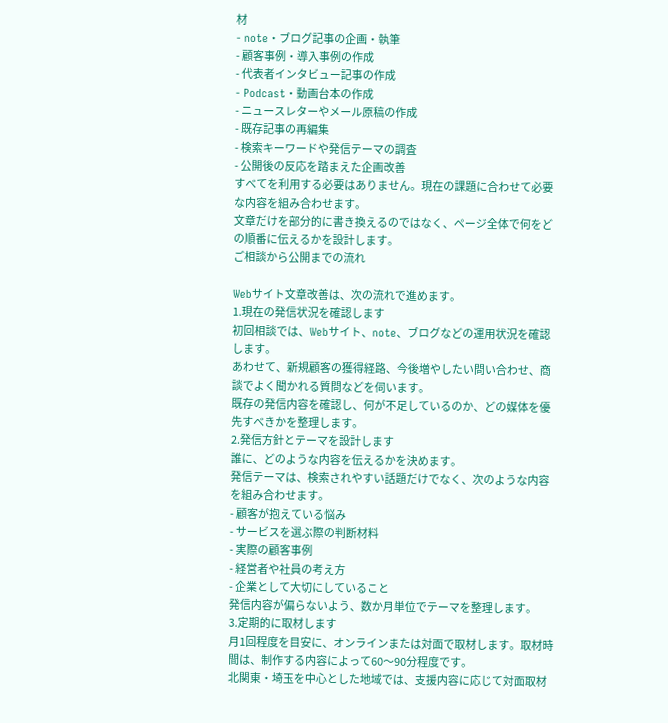材
- note・ブログ記事の企画・執筆
- 顧客事例・導入事例の作成
- 代表者インタビュー記事の作成
- Podcast・動画台本の作成
- ニュースレターやメール原稿の作成
- 既存記事の再編集
- 検索キーワードや発信テーマの調査
- 公開後の反応を踏まえた企画改善
すべてを利用する必要はありません。現在の課題に合わせて必要な内容を組み合わせます。
文章だけを部分的に書き換えるのではなく、ページ全体で何をどの順番に伝えるかを設計します。
ご相談から公開までの流れ

Webサイト文章改善は、次の流れで進めます。
1.現在の発信状況を確認します
初回相談では、Webサイト、note、ブログなどの運用状況を確認します。
あわせて、新規顧客の獲得経路、今後増やしたい問い合わせ、商談でよく聞かれる質問などを伺います。
既存の発信内容を確認し、何が不足しているのか、どの媒体を優先すべきかを整理します。
2.発信方針とテーマを設計します
誰に、どのような内容を伝えるかを決めます。
発信テーマは、検索されやすい話題だけでなく、次のような内容を組み合わせます。
- 顧客が抱えている悩み
- サービスを選ぶ際の判断材料
- 実際の顧客事例
- 経営者や社員の考え方
- 企業として大切にしていること
発信内容が偏らないよう、数か月単位でテーマを整理します。
3.定期的に取材します
月1回程度を目安に、オンラインまたは対面で取材します。取材時間は、制作する内容によって60〜90分程度です。
北関東・埼玉を中心とした地域では、支援内容に応じて対面取材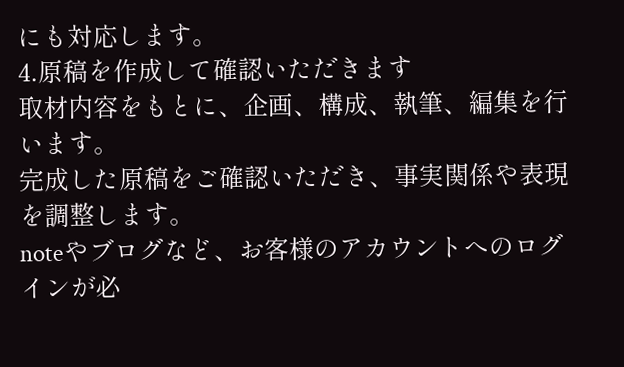にも対応します。
4.原稿を作成して確認いただきます
取材内容をもとに、企画、構成、執筆、編集を行います。
完成した原稿をご確認いただき、事実関係や表現を調整します。
noteやブログなど、お客様のアカウントへのログインが必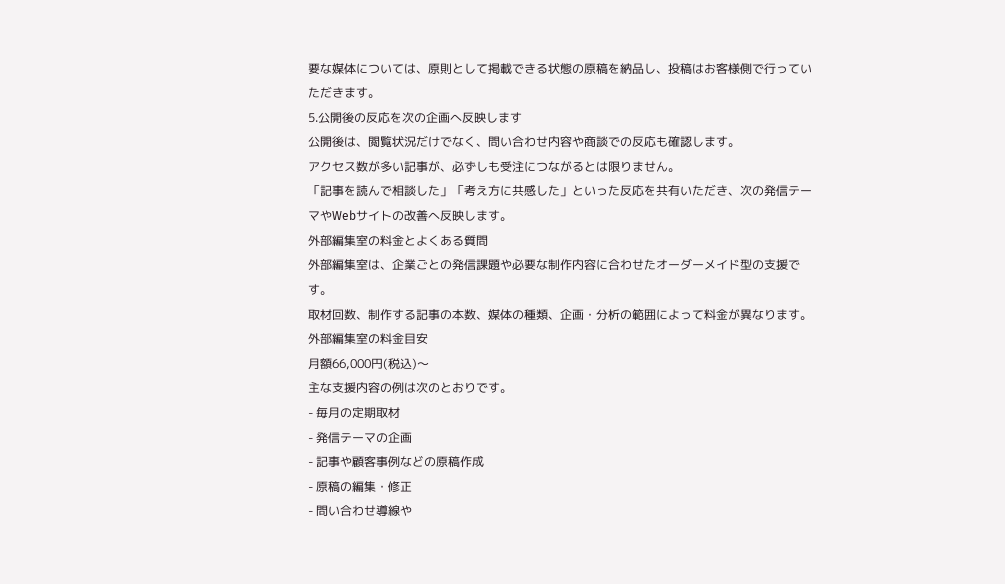要な媒体については、原則として掲載できる状態の原稿を納品し、投稿はお客様側で行っていただきます。
5.公開後の反応を次の企画へ反映します
公開後は、閲覧状況だけでなく、問い合わせ内容や商談での反応も確認します。
アクセス数が多い記事が、必ずしも受注につながるとは限りません。
「記事を読んで相談した」「考え方に共感した」といった反応を共有いただき、次の発信テーマやWebサイトの改善へ反映します。
外部編集室の料金とよくある質問
外部編集室は、企業ごとの発信課題や必要な制作内容に合わせたオーダーメイド型の支援です。
取材回数、制作する記事の本数、媒体の種類、企画・分析の範囲によって料金が異なります。
外部編集室の料金目安
月額66,000円(税込)〜
主な支援内容の例は次のとおりです。
- 毎月の定期取材
- 発信テーマの企画
- 記事や顧客事例などの原稿作成
- 原稿の編集・修正
- 問い合わせ導線や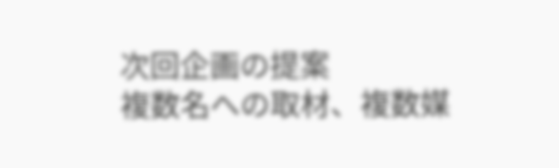次回企画の提案
複数名への取材、複数媒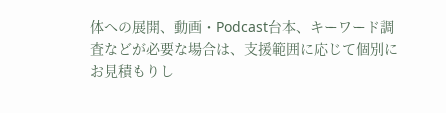体への展開、動画・Podcast台本、キーワード調査などが必要な場合は、支援範囲に応じて個別にお見積もりし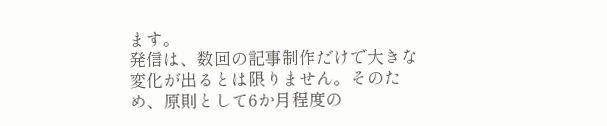ます。
発信は、数回の記事制作だけで大きな変化が出るとは限りません。そのため、原則として6か月程度の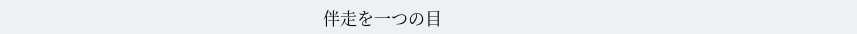伴走を一つの目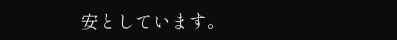安としています。